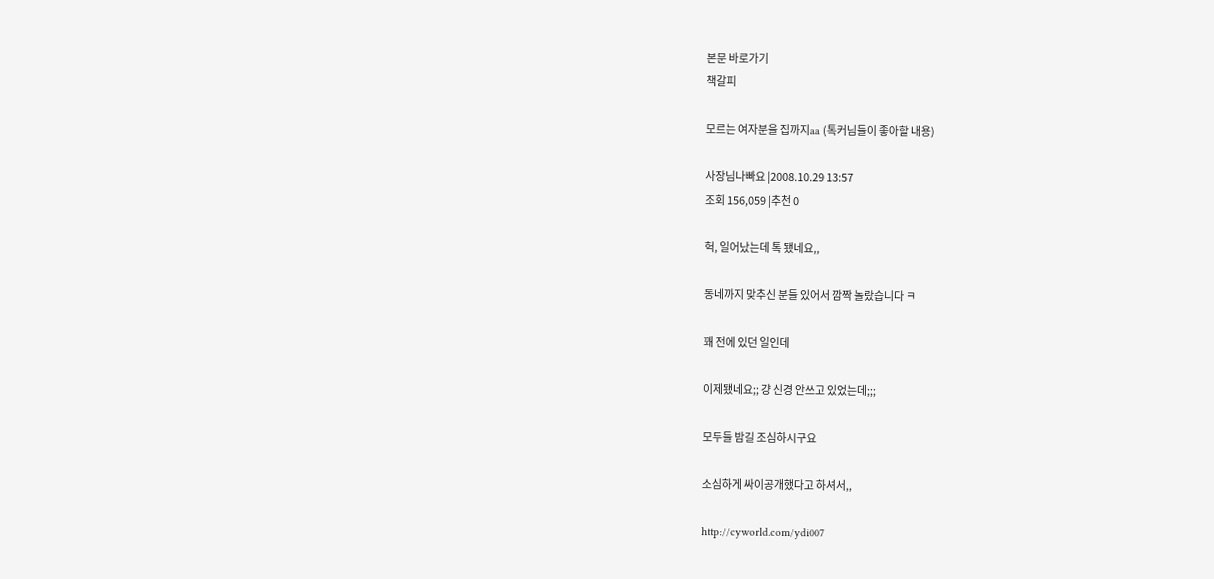본문 바로가기
책갈피

모르는 여자분을 집까지aa (톡커님들이 좋아할 내용)

사장님나빠요 |2008.10.29 13:57
조회 156,059 |추천 0

헉, 일어났는데 톡 됐네요,,

동네까지 맞추신 분들 있어서 깜짝 놀랐습니다 ㅋ

꽤 전에 있던 일인데

이제됐네요;; 걍 신경 안쓰고 있었는데;;;

모두들 밤길 조심하시구요

소심하게 싸이공개했다고 하셔서,,

http://cyworld.com/ydi007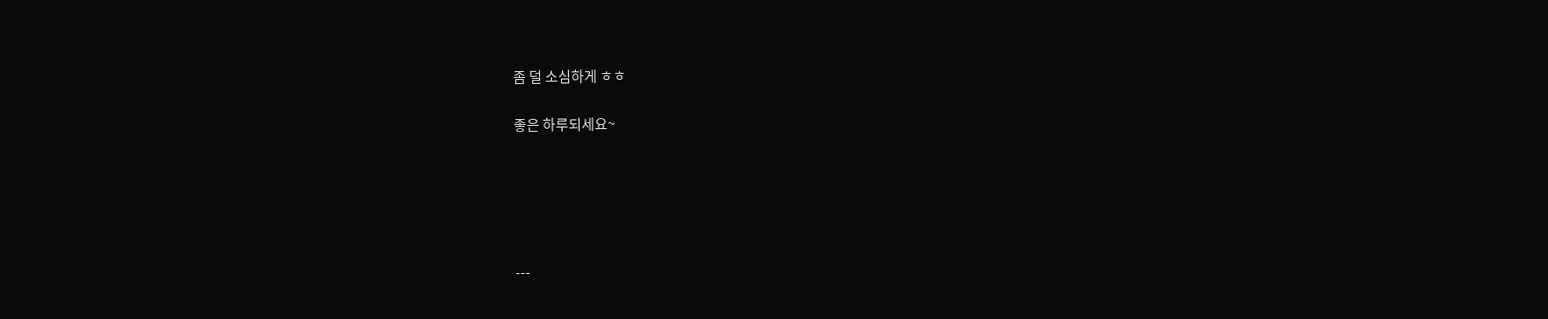좀 덜 소심하게 ㅎㅎ

좋은 하루되세요~





---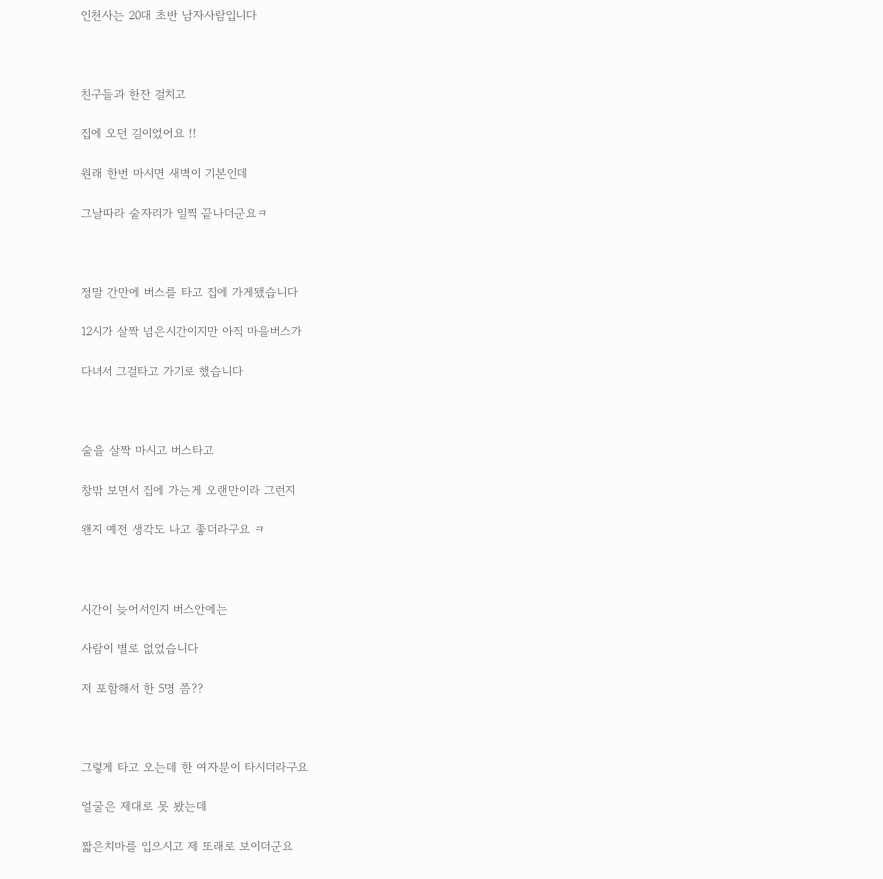인천사는 20대 초반 남자사람입니다



친구들과 한잔 걸치고

집에 오던 길이었어요 !!

원래 한번 마시면 새벽이 기본인데

그날따라 술자리가 일찍 끝나더군요ㅋ



정말 간만에 버스를 타고 집에 가게됐습니다

12시가 살짝 넘은시간이지만 아직 마을버스가

다녀서 그걸타고 가기로 했습니다



술을 살짝 마시고 버스타고

창밖 보면서 집에 가는게 오랜만이라 그런지

왠지 예전 생각도 나고 좋더라구요 ㅋ



시간이 늦어서인지 버스안에는

사람이 별로 없었습니다

저 포함해서 한 5명 쯤??



그렇게 타고 오는데 한 여자분이 타시더라구요

얼굴은 제대로 못 봤는데

짧은치마를 입으시고 제 또래로 보이더군요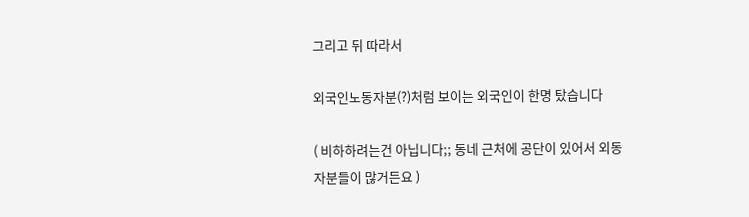그리고 뒤 따라서

외국인노동자분(?)처럼 보이는 외국인이 한명 탔습니다

( 비하하려는건 아닙니다;; 동네 근처에 공단이 있어서 외동자분들이 많거든요 )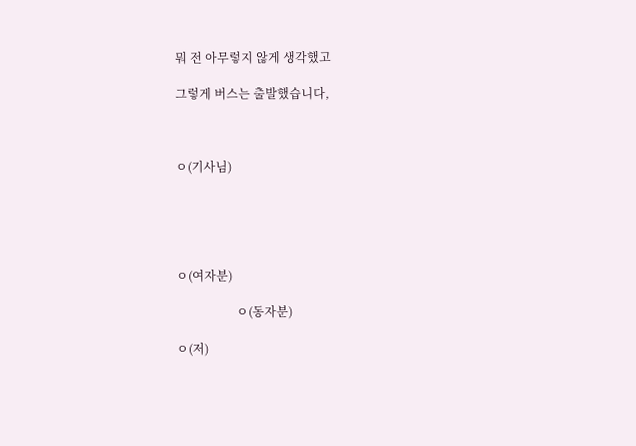뭐 전 아무렇지 않게 생각했고

그렇게 버스는 출발했습니다,



ㅇ(기사님)





ㅇ(여자분)

                    ㅇ(동자분)

ㅇ(저)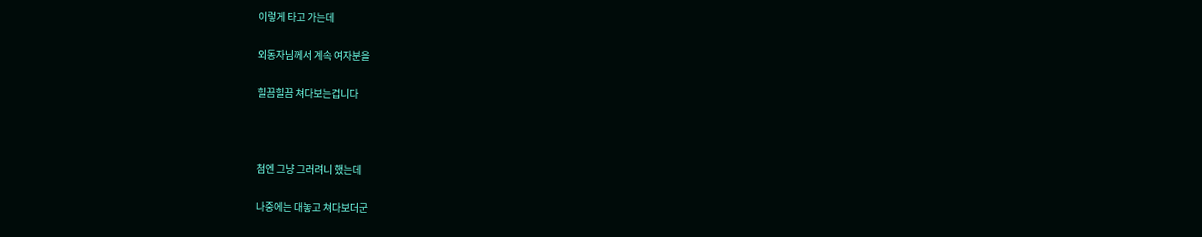이렇게 타고 가는데

외동자님께서 계속 여자분을

힐끔힐끔 쳐다보는겁니다



첨엔 그냥 그러려니 했는데

나중에는 대놓고 쳐다보더군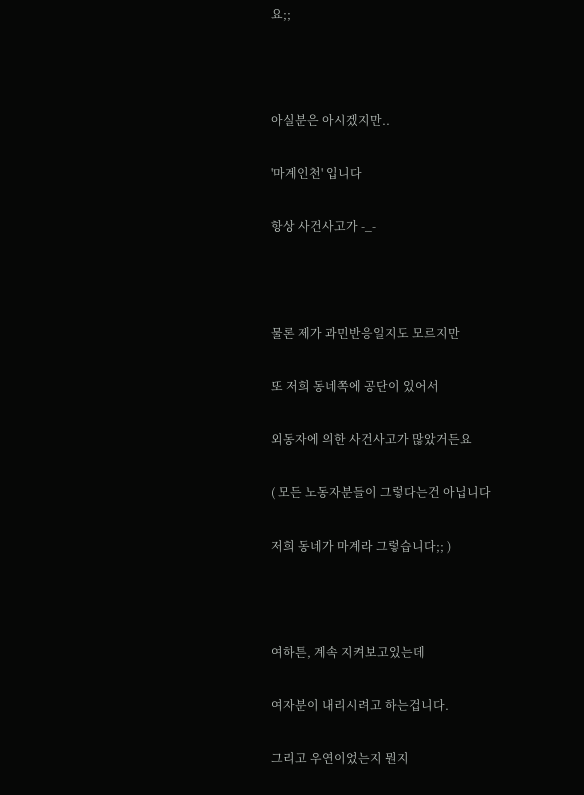요;;



아실분은 아시겠지만..

'마계인천' 입니다

항상 사건사고가 -_-



물론 제가 과민반응일지도 모르지만

또 저희 동네쪽에 공단이 있어서

외동자에 의한 사건사고가 많았거든요

( 모든 노동자분들이 그렇다는건 아닙니다

저희 동네가 마계라 그렇습니다;; )



여하튼, 계속 지켜보고있는데

여자분이 내리시려고 하는겁니다.

그리고 우연이었는지 뭔지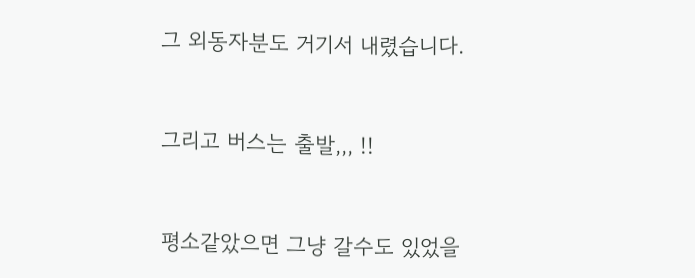그 외동자분도 거기서 내렸습니다.



그리고 버스는 출발,,, !!



평소같았으면 그냥 갈수도 있었을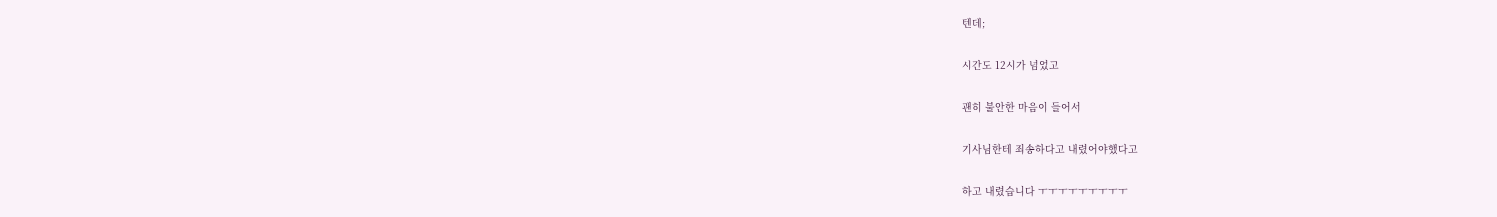텐데;

시간도 12시가 넘었고

괜히 불안한 마음이 들어서

기사님한테 죄송하다고 내렸어야했다고

하고 내렸습니다 ㅜㅜㅜㅜㅜㅜㅜㅜㅜ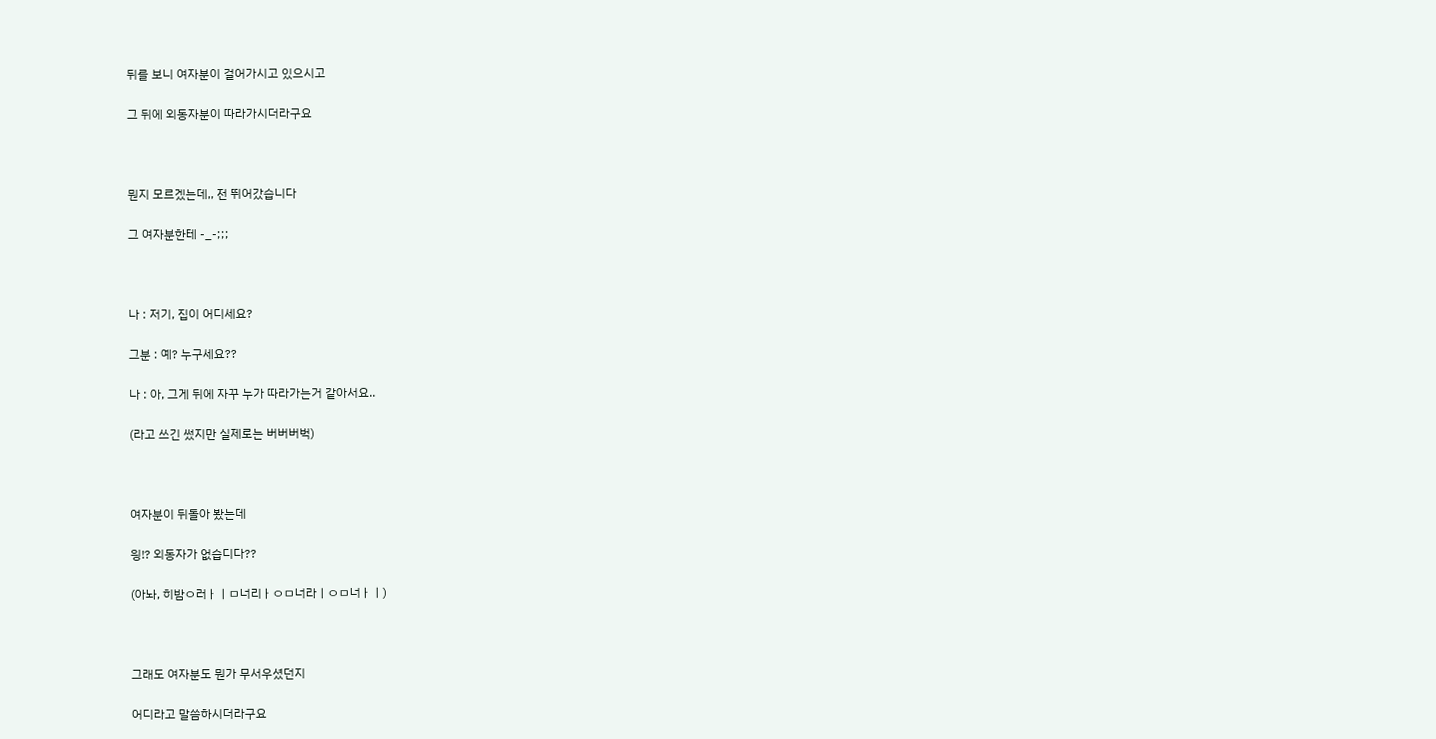뒤를 보니 여자분이 걸어가시고 있으시고

그 뒤에 외동자분이 따라가시더라구요



뭔지 모르겠는데,, 전 뛰어갔습니다

그 여자분한테 -_-;;;



나 : 저기, 집이 어디세요?

그분 : 예? 누구세요??

나 : 아, 그게 뒤에 자꾸 누가 따라가는거 같아서요..

(라고 쓰긴 썼지만 실제로는 버버버벅)



여자분이 뒤돌아 봤는데

읭!? 외동자가 없습디다??

(아놔, 히밤ㅇ러ㅏㅣㅁ너리ㅏㅇㅁ너라ㅣㅇㅁ너ㅏㅣ)



그래도 여자분도 뭔가 무서우셨던지

어디라고 말씀하시더라구요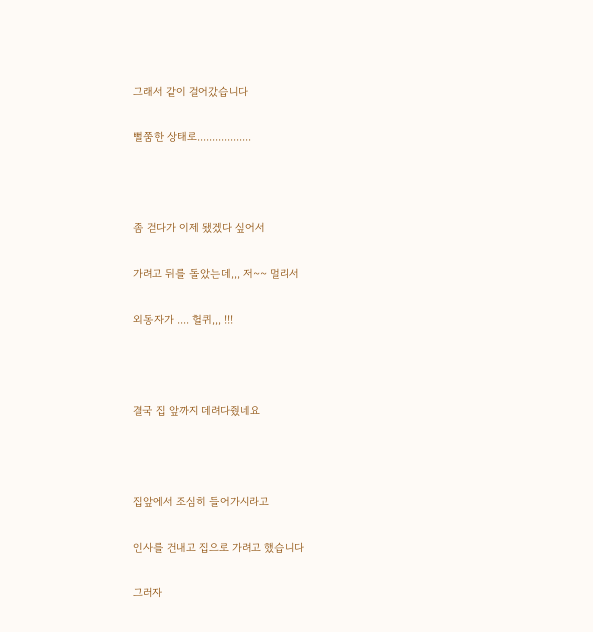그래서 같이 걸어갔습니다

뻘쭘한 상태로..................



좀 걷다가 이제 됐겠다 싶어서

가려고 뒤를 돌았는데,,, 저~~ 멀리서

외동자가 .... 헐퀴,,, !!!



결국 집 앞까지 데려다줬네요



집앞에서 조심히 들어가시라고

인사를 건내고 집으로 가려고 했습니다

그러자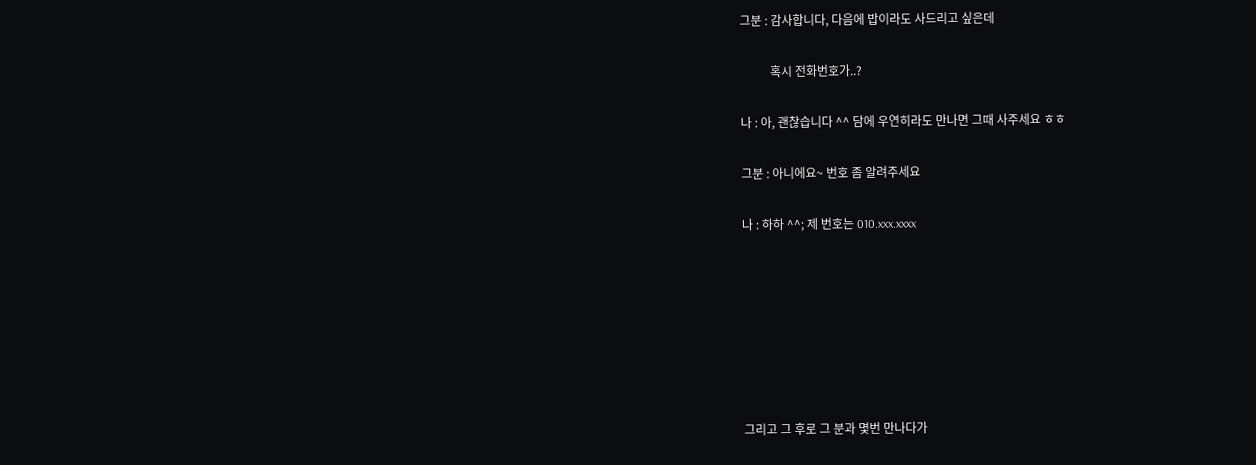그분 : 감사합니다, 다음에 밥이라도 사드리고 싶은데

          혹시 전화번호가..?

나 : 아, 괜찮습니다 ^^ 담에 우연히라도 만나면 그때 사주세요 ㅎㅎ

그분 : 아니에요~ 번호 좀 알려주세요

나 : 하하 ^^; 제 번호는 010.xxx.xxxx







그리고 그 후로 그 분과 몇번 만나다가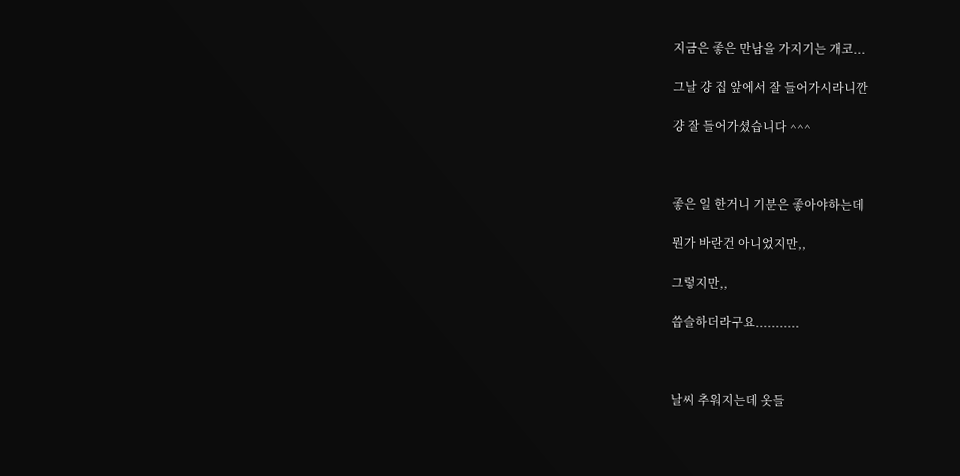지금은 좋은 만남을 가지기는 개코...

그날 걍 집 앞에서 잘 들어가시라니깐

걍 잘 들어가셨습니다 ^^^



좋은 일 한거니 기분은 좋아야하는데

뭔가 바란건 아니었지만,,

그렇지만,,

씁슬하더라구요...........



날씨 추워지는데 옷들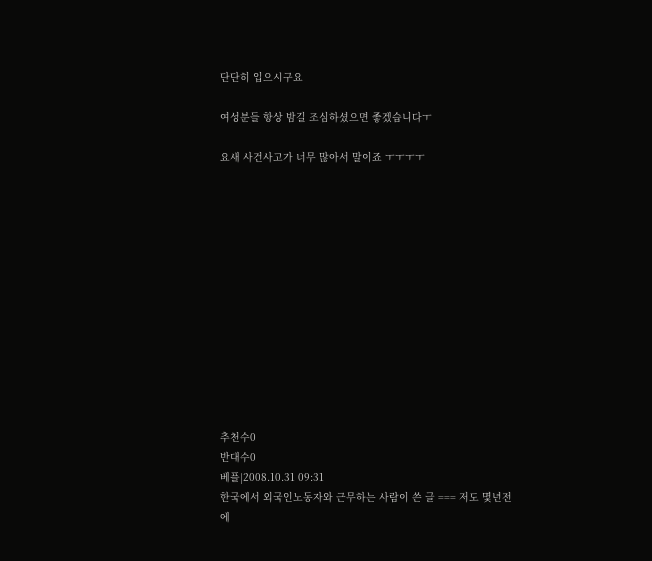단단히 입으시구요

여성분들 항상 밤길 조심하셨으면 좋겠습니다ㅜ

요새 사건사고가 너무 많아서 말이죠 ㅜㅜㅜㅜ













추천수0
반대수0
베플|2008.10.31 09:31
한국에서 외국인노동자와 근무하는 사람이 쓴 글 === 저도 몇년전에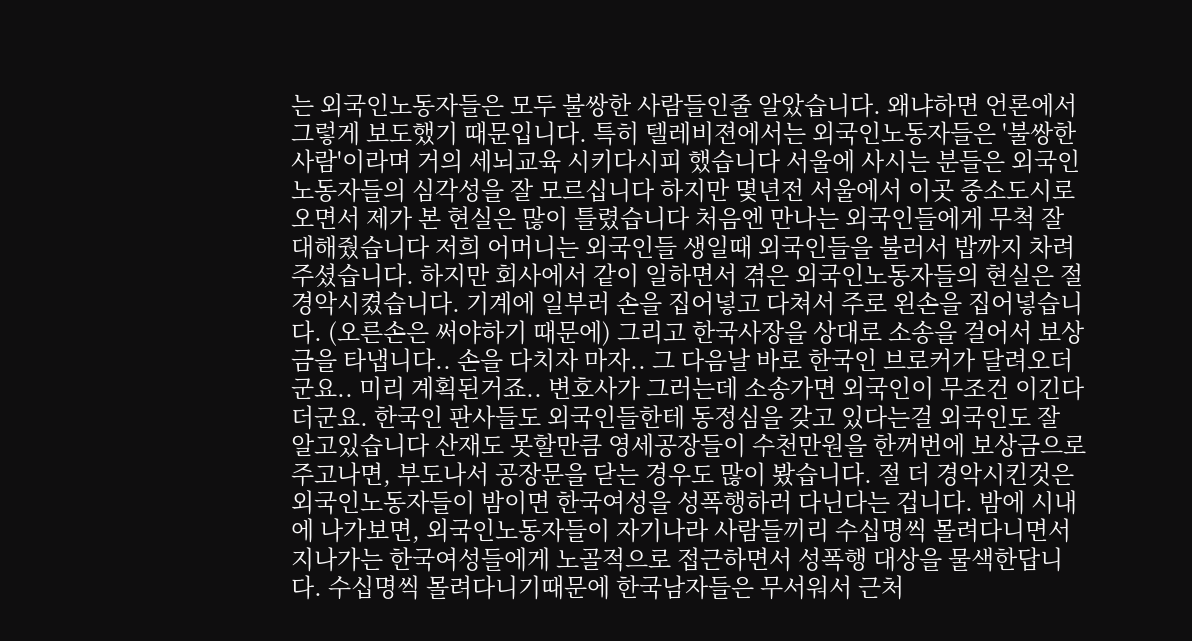는 외국인노동자들은 모두 불쌍한 사람들인줄 알았습니다. 왜냐하면 언론에서 그렇게 보도했기 때문입니다. 특히 텔레비젼에서는 외국인노동자들은 '불쌍한사람'이라며 거의 세뇌교육 시키다시피 했습니다 서울에 사시는 분들은 외국인노동자들의 심각성을 잘 모르십니다 하지만 몇년전 서울에서 이곳 중소도시로 오면서 제가 본 현실은 많이 틀렸습니다 처음엔 만나는 외국인들에게 무척 잘 대해줬습니다 저희 어머니는 외국인들 생일때 외국인들을 불러서 밥까지 차려주셨습니다. 하지만 회사에서 같이 일하면서 겪은 외국인노동자들의 현실은 절 경악시켰습니다. 기계에 일부러 손을 집어넣고 다쳐서 주로 왼손을 집어넣습니다. (오른손은 써야하기 때문에) 그리고 한국사장을 상대로 소송을 걸어서 보상금을 타냅니다.. 손을 다치자 마자.. 그 다음날 바로 한국인 브로커가 달려오더군요.. 미리 계획된거죠.. 변호사가 그러는데 소송가면 외국인이 무조건 이긴다더군요. 한국인 판사들도 외국인들한테 동정심을 갖고 있다는걸 외국인도 잘 알고있습니다 산재도 못할만큼 영세공장들이 수천만원을 한꺼번에 보상금으로 주고나면, 부도나서 공장문을 닫는 경우도 많이 봤습니다. 절 더 경악시킨것은 외국인노동자들이 밤이면 한국여성을 성폭행하러 다닌다는 겁니다. 밤에 시내에 나가보면, 외국인노동자들이 자기나라 사람들끼리 수십명씩 몰려다니면서 지나가는 한국여성들에게 노골적으로 접근하면서 성폭행 대상을 물색한답니다. 수십명씩 몰려다니기때문에 한국남자들은 무서워서 근처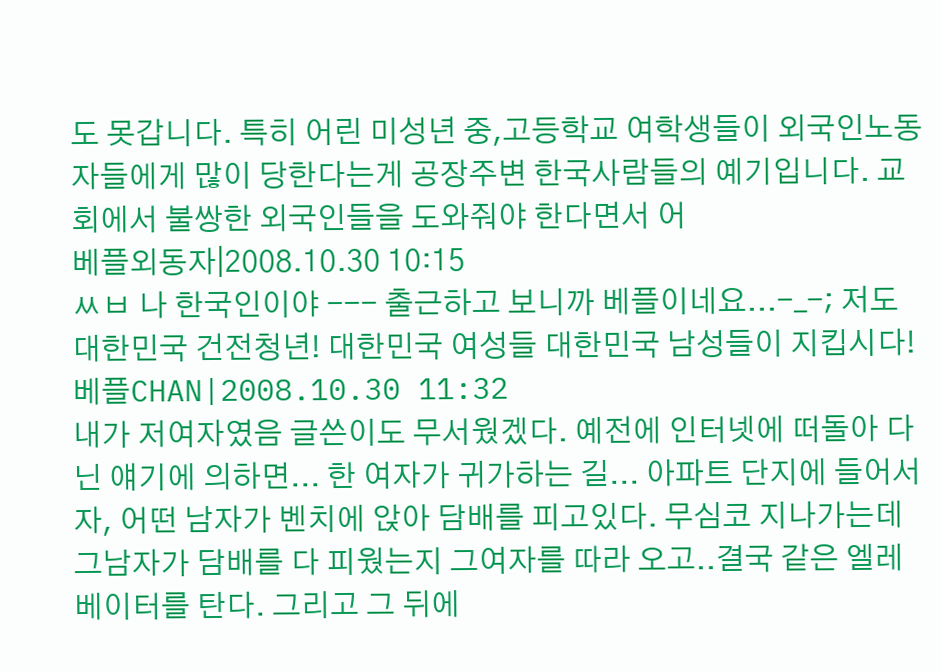도 못갑니다. 특히 어린 미성년 중,고등학교 여학생들이 외국인노동자들에게 많이 당한다는게 공장주변 한국사람들의 예기입니다. 교회에서 불쌍한 외국인들을 도와줘야 한다면서 어
베플외동자|2008.10.30 10:15
ㅆㅂ 나 한국인이야 --- 출근하고 보니까 베플이네요...-_-; 저도 대한민국 건전청년! 대한민국 여성들 대한민국 남성들이 지킵시다!
베플CHAN|2008.10.30 11:32
내가 저여자였음 글쓴이도 무서웠겠다. 예전에 인터넷에 떠돌아 다닌 얘기에 의하면... 한 여자가 귀가하는 길... 아파트 단지에 들어서자, 어떤 남자가 벤치에 앉아 담배를 피고있다. 무심코 지나가는데 그남자가 담배를 다 피웠는지 그여자를 따라 오고..결국 같은 엘레베이터를 탄다. 그리고 그 뒤에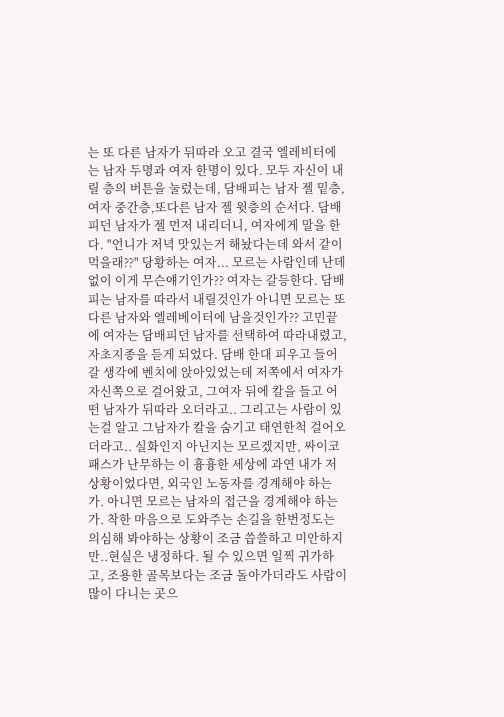는 또 다른 남자가 뒤따라 오고 결국 엘레비터에는 남자 두명과 여자 한명이 있다. 모두 자신이 내릴 층의 버튼을 눌렀는데, 담배피는 남자 젤 밑층,여자 중간층,또다른 남자 젤 윗층의 순서다. 담배피던 남자가 젤 먼저 내리더니, 여자에게 말을 한다. "언니가 저녁 맛있는거 해놨다는데 와서 같이 먹을래??" 당황하는 여자... 모르는 사람인데 난데 없이 이게 무슨얘기인가?? 여자는 갈등한다. 담배피는 남자를 따라서 내릴것인가 아니면 모르는 또 다른 남자와 엘레베이터에 남을것인가?? 고민끝에 여자는 담배피던 남자를 선택하여 따라내렸고, 자초지종을 듣게 되었다. 담배 한대 피우고 들어갈 생각에 벤치에 앉아있었는데 저쪽에서 여자가 자신쪽으로 걸어왔고, 그여자 뒤에 칼을 들고 어떤 남자가 뒤따라 오더라고.. 그리고는 사람이 있는걸 알고 그남자가 칼을 숨기고 태연한척 걸어오더라고.. 실화인지 아닌지는 모르겠지만, 싸이코패스가 난무하는 이 흉흉한 세상에 과연 내가 저 상황이었다면, 외국인 노동자를 경계해야 하는가. 아니면 모르는 남자의 접근을 경계해야 하는가. 착한 마음으로 도와주는 손길을 한번정도는 의심해 봐야하는 상황이 조금 씁쓸하고 미안하지만..현실은 냉정하다. 될 수 있으면 일찍 귀가하고, 조용한 골목보다는 조금 돌아가더라도 사람이 많이 다니는 곳으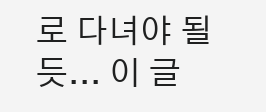로 다녀야 될 듯... 이 글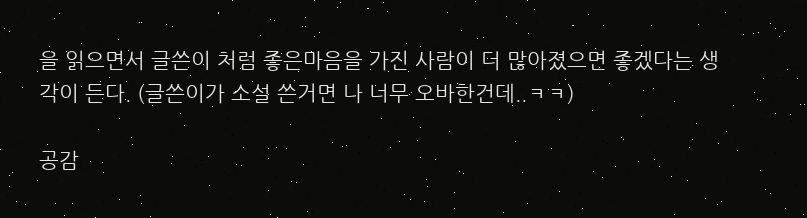을 읽으면서 글쓴이 처럼 좋은마음을 가진 사람이 더 많아졌으면 좋겠다는 생각이 든다. (글쓴이가 소설 쓴거면 나 너무 오바한건데..ㅋㅋ)

공감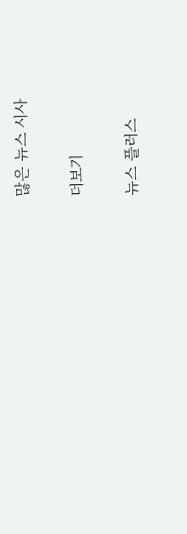많은 뉴스 시사

더보기

뉴스 플러스